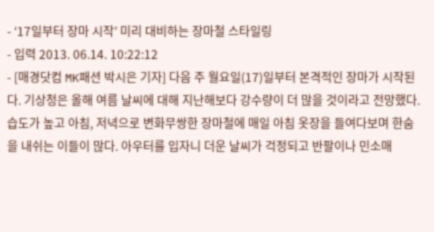- ‘17일부터 장마 시작’ 미리 대비하는 장마철 스타일링
- 입력 2013. 06.14. 10:22:12
- [매경닷컴 MK패션 박시은 기자] 다음 주 월요일(17)일부터 본격적인 장마가 시작된다. 기상청은 올해 여름 날씨에 대해 지난해보다 강수량이 더 많을 것이라고 전망했다.
습도가 높고 아침, 저녁으로 변화무쌍한 장마철에 매일 아침 옷장을 들여다보며 한숨을 내쉬는 이들이 많다. 아우터를 입자니 더운 날씨가 걱정되고 반팔이나 민소매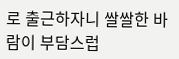로 출근하자니 쌀쌀한 바람이 부담스럽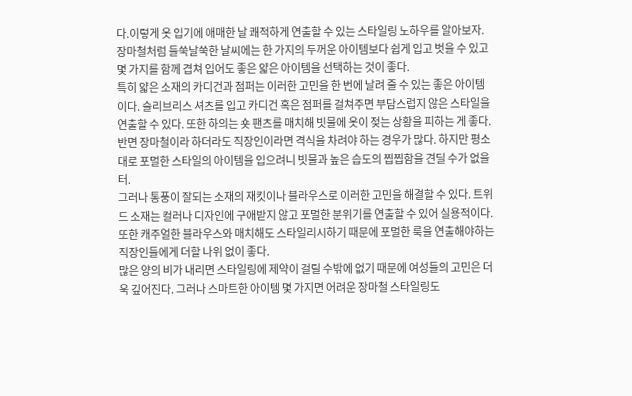다.이렇게 옷 입기에 애매한 날 쾌적하게 연출할 수 있는 스타일링 노하우를 알아보자.
장마철처럼 들쑥날쑥한 날씨에는 한 가지의 두꺼운 아이템보다 쉽게 입고 벗을 수 있고 몇 가지를 함께 겹쳐 입어도 좋은 얇은 아이템을 선택하는 것이 좋다.
특히 얇은 소재의 카디건과 점퍼는 이러한 고민을 한 번에 날려 줄 수 있는 좋은 아이템이다. 슬리브리스 셔츠를 입고 카디건 혹은 점퍼를 걸쳐주면 부담스럽지 않은 스타일을 연출할 수 있다. 또한 하의는 숏 팬츠를 매치해 빗물에 옷이 젖는 상황을 피하는 게 좋다.
반면 장마철이라 하더라도 직장인이라면 격식을 차려야 하는 경우가 많다. 하지만 평소대로 포멀한 스타일의 아이템을 입으려니 빗물과 높은 습도의 찝찝함을 견딜 수가 없을 터.
그러나 통풍이 잘되는 소재의 재킷이나 블라우스로 이러한 고민을 해결할 수 있다. 트위드 소재는 컬러나 디자인에 구애받지 않고 포멀한 분위기를 연출할 수 있어 실용적이다.
또한 캐주얼한 블라우스와 매치해도 스타일리시하기 때문에 포멀한 룩을 연출해야하는 직장인들에게 더할 나위 없이 좋다.
많은 양의 비가 내리면 스타일링에 제약이 걸릴 수밖에 없기 때문에 여성들의 고민은 더욱 깊어진다. 그러나 스마트한 아이템 몇 가지면 어려운 장마철 스타일링도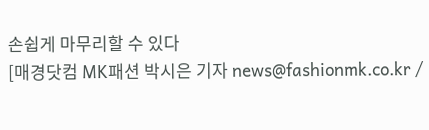손쉽게 마무리할 수 있다
[매경닷컴 MK패션 박시은 기자 news@fashionmk.co.kr /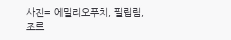사진= 에밀리오푸치, 필립림, 조르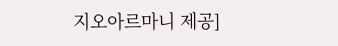지오아르마니 제공]